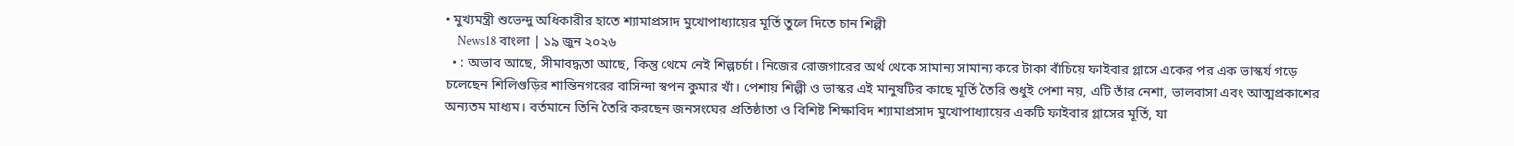• মুখ্যমন্ত্রী শুভেন্দু অধিকারীর হাতে শ্যামাপ্রসাদ মুখোপাধ্যায়ের মূর্তি তুলে দিতে চান শিল্পী
    News18 বাংলা | ১৯ জুন ২০২৬
  • : অভাব আছে, সীমাবদ্ধতা আছে, কিন্তু থেমে নেই শিল্পচর্চা। নিজের রোজগারের অর্থ থেকে সামান্য সামান্য করে টাকা বাঁচিয়ে ফাইবার গ্লাসে একের পর এক ভাস্কর্য গড়ে চলেছেন শিলিগুড়ির শান্তিনগরের বাসিন্দা স্বপন কুমার খাঁ। পেশায় শিল্পী ও ভাস্কর এই মানুষটির কাছে মূর্তি তৈরি শুধুই পেশা নয়, এটি তাঁর নেশা, ভালবাসা এবং আত্মপ্রকাশের অন্যতম মাধ্যম। বর্তমানে তিনি তৈরি করছেন জনসংঘের প্রতিষ্ঠাতা ও বিশিষ্ট শিক্ষাবিদ শ্যামাপ্রসাদ মুখোপাধ্যায়ের একটি ফাইবার গ্লাসের মূর্তি, যা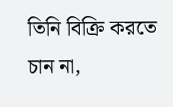তিনি বিক্রি করতে চান না,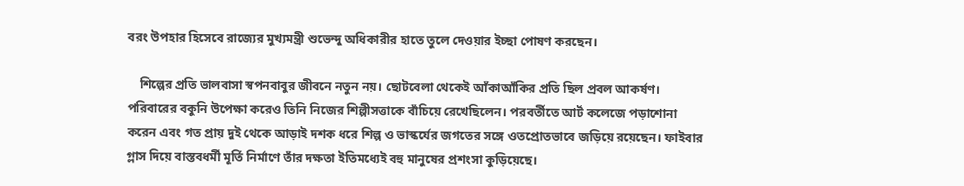বরং উপহার হিসেবে রাজ্যের মুখ্যমন্ত্রী শুভেন্দু অধিকারীর হাতে তুলে দেওয়ার ইচ্ছা পোষণ করছেন।

    শিল্পের প্রতি ভালবাসা স্বপনবাবুর জীবনে নতুন নয়। ছোটবেলা থেকেই আঁকাআঁকির প্রতি ছিল প্রবল আকর্ষণ। পরিবারের বকুনি উপেক্ষা করেও তিনি নিজের শিল্পীসত্তাকে বাঁচিয়ে রেখেছিলেন। পরবর্তীতে আর্ট কলেজে পড়াশোনা করেন এবং গত প্রায় দুই থেকে আড়াই দশক ধরে শিল্প ও ভাস্কর্যের জগতের সঙ্গে ওতপ্রোতভাবে জড়িয়ে রয়েছেন। ফাইবার গ্লাস দিয়ে বাস্তবধর্মী মূর্তি নির্মাণে তাঁর দক্ষতা ইতিমধ্যেই বহু মানুষের প্রশংসা কুড়িয়েছে।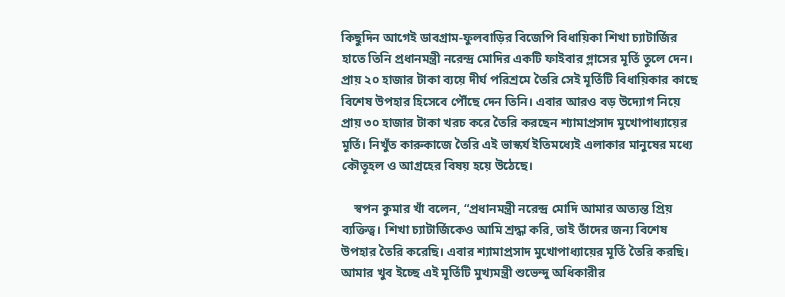কিছুদিন আগেই ডাবগ্রাম-ফুলবাড়ির বিজেপি বিধায়িকা শিখা চ্যাটার্জির হাতে তিনি প্রধানমন্ত্রী নরেন্দ্র মোদির একটি ফাইবার গ্লাসের মূর্তি তুলে দেন। প্রায় ২০ হাজার টাকা ব্যয়ে দীর্ঘ পরিশ্রমে তৈরি সেই মূর্তিটি বিধায়িকার কাছে বিশেষ উপহার হিসেবে পৌঁছে দেন তিনি। এবার আরও বড় উদ্যোগ নিয়ে প্রায় ৩০ হাজার টাকা খরচ করে তৈরি করছেন শ্যামাপ্রসাদ মুখোপাধ্যায়ের মূর্তি। নিখুঁত কারুকাজে তৈরি এই ভাস্কর্য ইতিমধ্যেই এলাকার মানুষের মধ্যে কৌতূহল ও আগ্রহের বিষয় হয়ে উঠেছে।

    স্বপন কুমার খাঁ বলেন, “প্রধানমন্ত্রী নরেন্দ্র মোদি আমার অত্যন্ত প্রিয় ব্যক্তিত্ব। শিখা চ্যাটার্জিকেও আমি শ্রদ্ধা করি, তাই তাঁদের জন্য বিশেষ উপহার তৈরি করেছি। এবার শ্যামাপ্রসাদ মুখোপাধ্যায়ের মূর্তি তৈরি করছি। আমার খুব ইচ্ছে এই মূর্তিটি মুখ্যমন্ত্রী শুভেন্দু অধিকারীর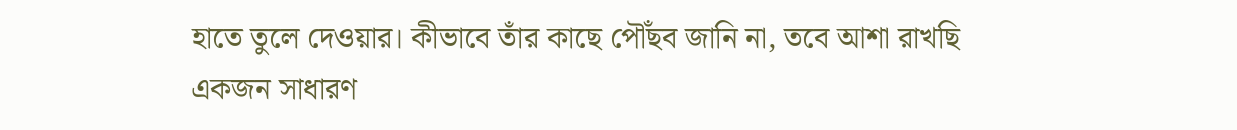হাতে তুলে দেওয়ার। কীভাবে তাঁর কাছে পৌঁছব জানি না, তবে আশা রাখছি একজন সাধারণ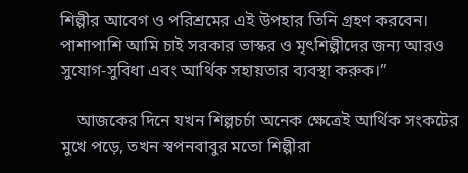শিল্পীর আবেগ ও পরিশ্রমের এই উপহার তিনি গ্রহণ করবেন। পাশাপাশি আমি চাই সরকার ভাস্কর ও মৃৎশিল্পীদের জন্য আরও সুযোগ-সুবিধা এবং আর্থিক সহায়তার ব্যবস্থা করুক।”

    আজকের দিনে যখন শিল্পচর্চা অনেক ক্ষেত্রেই আর্থিক সংকটের মুখে পড়ে, তখন স্বপনবাবুর মতো শিল্পীরা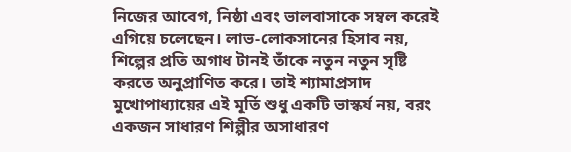নিজের আবেগ, নিষ্ঠা এবং ভালবাসাকে সম্বল করেই এগিয়ে চলেছেন। লাভ-লোকসানের হিসাব নয়, শিল্পের প্রতি অগাধ টানই তাঁকে নতুন নতুন সৃষ্টি করতে অনুপ্রাণিত করে। তাই শ্যামাপ্রসাদ মুখোপাধ্যায়ের এই মূর্তি শুধু একটি ভাস্কর্য নয়, বরং একজন সাধারণ শিল্পীর অসাধারণ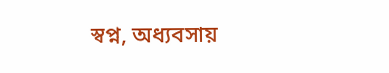স্বপ্ন, অধ্যবসায়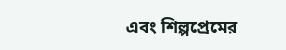এবং শিল্পপ্রেমের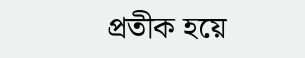প্রতীক হয়ে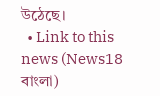উঠেছে।
  • Link to this news (News18 বাংলা)